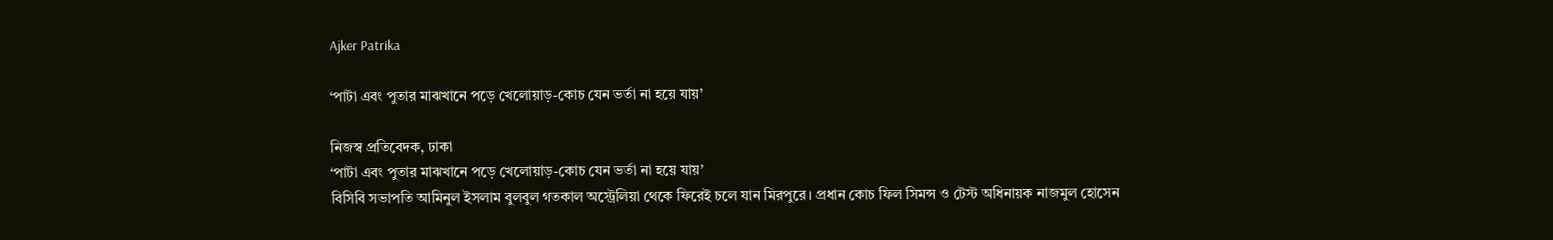Ajker Patrika

‘পাটা এবং পুতার মাঝখানে পড়ে খেলোয়াড়-কোচ যেন ভর্তা না হয়ে যায়’

নিজস্ব প্রতিবেদক, ঢাকা
‘পাটা এবং পুতার মাঝখানে পড়ে খেলোয়াড়-কোচ যেন ভর্তা না হয়ে যায়’
বিসিবি সভাপতি আমিনুল ইসলাম বুলবুল গতকাল অস্ট্রেলিয়া থেকে ফিরেই চলে যান মিরপুরে। প্রধান কোচ ফিল সিমন্স ও টেস্ট অধিনায়ক নাজমুল হোসেন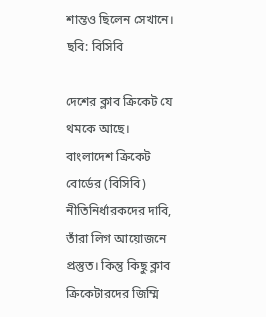শান্তও ছিলেন সেখানে। ছবি: বিসিবি

দেশের ক্লাব ক্রিকেট যে থমকে আছে। বাংলাদেশ ক্রিকেট বোর্ডের (বিসিবি) নীতিনির্ধারকদের দাবি, তাঁরা লিগ আয়োজনে প্রস্তুত। কিন্তু কিছু ক্লাব ক্রিকেটারদের জিম্মি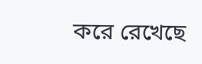করে রেখেছে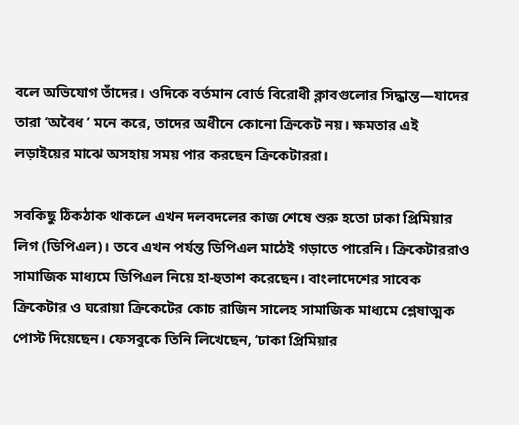বলে অভিযোগ তাঁদের। ওদিকে বর্তমান বোর্ড বিরোধী ক্লাবগুলোর সিদ্ধান্ত—যাদের তারা ‘অবৈধ ’ মনে করে, তাদের অধীনে কোনো ক্রিকেট নয়। ক্ষমতার এই লড়াইয়ের মাঝে অসহায় সময় পার করছেন ক্রিকেটাররা।

সবকিছু ঠিকঠাক থাকলে এখন দলবদলের কাজ শেষে শুরু হতো ঢাকা প্রিমিয়ার লিগ (ডিপিএল)। তবে এখন পর্যন্ত ডিপিএল মাঠেই গড়াতে পারেনি। ক্রিকেটাররাও সামাজিক মাধ্যমে ডিপিএল নিয়ে হা-হুতাশ করেছেন। বাংলাদেশের সাবেক ক্রিকেটার ও ঘরোয়া ক্রিকেটের কোচ রাজিন সালেহ সামাজিক মাধ্যমে শ্লেষাত্মক পোস্ট দিয়েছেন। ফেসবুকে তিনি লিখেছেন, ‘ঢাকা প্রিমিয়ার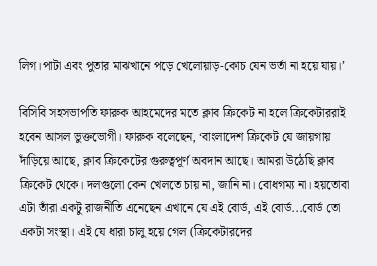লিগ।পাটা এবং পুতার মাঝখানে পড়ে খেলোয়াড়-কোচ যেন ভর্তা না হয়ে যায়।’

বিসিবি সহসভাপতি ফারুক আহমেদের মতে ক্লাব ক্রিকেট না হলে ক্রিকেটাররাই হবেন আসল ভুক্তভোগী। ফারুক বলেছেন, ‘বাংলাদেশ ক্রিকেট যে জায়গায় দাঁড়িয়ে আছে, ক্লাব ক্রিকেটের গুরুত্বপূর্ণ অবদান আছে। আমরা উঠেছি ক্লাব ক্রিকেট থেকে। দলগুলো কেন খেলতে চায় না, জানি না। বোধগম্য না। হয়তোবা এটা তাঁরা একটু রাজনীতি এনেছেন এখানে যে এই বোর্ড, এই বোর্ড...বোর্ড তো একটা সংস্থা। এই যে ধারা চালু হয়ে গেল (ক্রিকেটারদের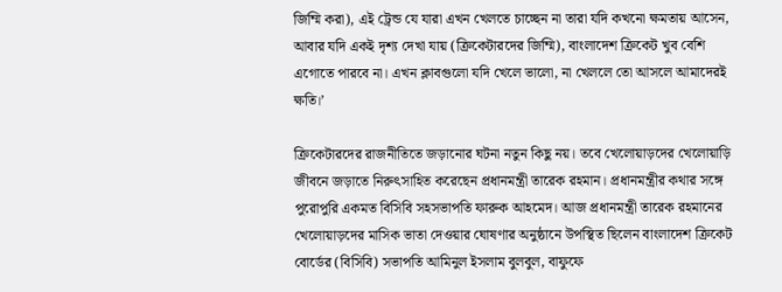জিম্মি করা), এই ট্রেন্ড যে যারা এখন খেলতে চাচ্ছেন না তারা যদি কখনো ক্ষমতায় আসেন, আবার যদি একই দৃশ্য দেখা যায় (ক্রিকেটারদের জিম্মি), বাংলাদেশ ক্রিকেট খুব বেশি এগোতে পারবে না। এখন ক্লাবগুলো যদি খেলে ভালো, না খেললে তো আসলে আমাদেরই ক্ষতি।’

ক্রিকেটারদের রাজনীতিতে জড়ানোর ঘটনা নতুন কিছু নয়। তবে খেলোয়াড়দের খেলোয়াড়ি জীবনে জড়াতে নিরুৎসাহিত করেছেন প্রধানমন্ত্রী তারেক রহমান। প্রধানমন্ত্রীর কথার সঙ্গে পুরোপুরি একমত বিসিবি সহসভাপতি ফারুক আহমেদ। আজ প্রধানমন্ত্রী তারেক রহমানের খেলোয়াড়দের মাসিক ভাতা দেওয়ার ঘোষণার অনুষ্ঠানে উপস্থিত ছিলেন বাংলাদেশ ক্রিকেট বোর্ডের (বিসিবি) সভাপতি আমিনুল ইসলাম বুলবুল, বাফুফে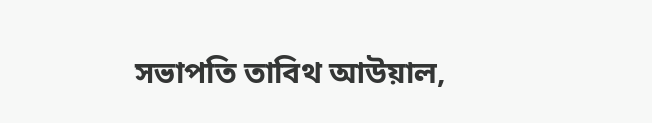সভাপতি তাবিথ আউয়াল,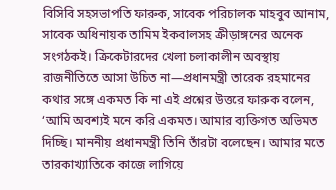বিসিবি সহসভাপতি ফারুক, সাবেক পরিচালক মাহবুব আনাম, সাবেক অধিনায়ক তামিম ইকবালসহ ক্রীড়াঙ্গনের অনেক সংগঠকই। ক্রিকেটারদের খেলা চলাকালীন অবস্থায় রাজনীতিতে আসা উচিত না—প্রধানমন্ত্রী তারেক রহমানের কথার সঙ্গে একমত কি না এই প্রশ্নের উত্তরে ফারুক বলেন, ‘আমি অবশ্যই মনে করি একমত। আমার ব্যক্তিগত অভিমত দিচ্ছি। মাননীয় প্রধানমন্ত্রী তিনি তাঁরটা বলেছেন। আমার মতে তারকাখ্যাতিকে কাজে লাগিয়ে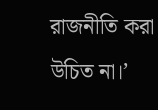রাজনীতি করা উচিত না।’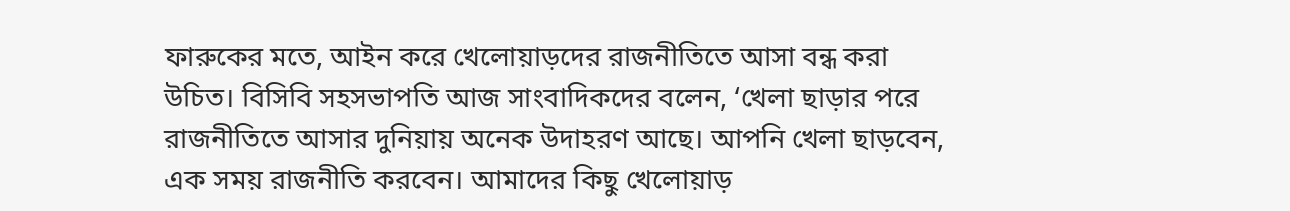ফারুকের মতে, আইন করে খেলোয়াড়দের রাজনীতিতে আসা বন্ধ করা উচিত। বিসিবি সহসভাপতি আজ সাংবাদিকদের বলেন, ‘খেলা ছাড়ার পরে রাজনীতিতে আসার দুনিয়ায় অনেক উদাহরণ আছে। আপনি খেলা ছাড়বেন, এক সময় রাজনীতি করবেন। আমাদের কিছু খেলোয়াড়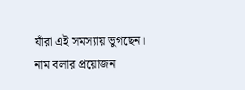যাঁরা এই সমস্যায় ভুগছেন। নাম বলার প্রয়োজন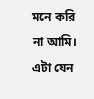মনে করি না আমি। এটা যেন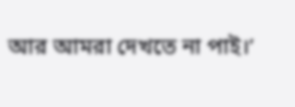আর আমরা দেখতে না পাই।’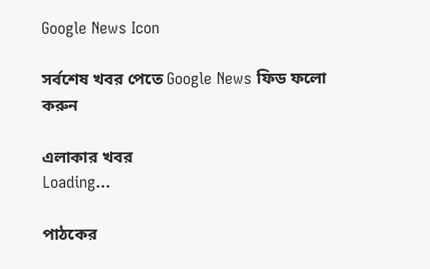Google News Icon

সর্বশেষ খবর পেতে Google News ফিড ফলো করুন

এলাকার খবর
Loading...

পাঠকের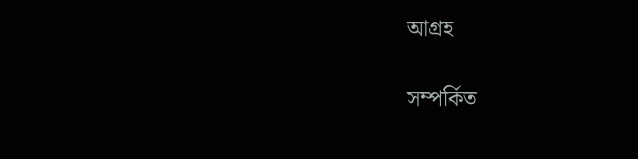আগ্রহ

সম্পর্কিত